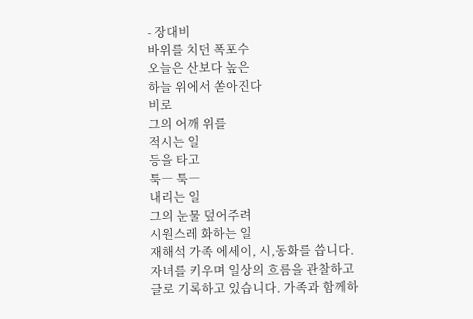- 장대비
바위를 치던 폭포수
오늘은 산보다 높은
하늘 위에서 쏟아진다
비로
그의 어깨 위를
적시는 일
등을 타고
툭― 툭―
내리는 일
그의 눈물 덮어주려
시원스레 화하는 일
재해석 가족 에세이, 시,동화를 씁니다. 자녀를 키우며 일상의 흐름을 관찰하고 글로 기록하고 있습니다. 가족과 함께하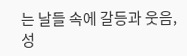는 날들 속에 갈등과 웃음, 성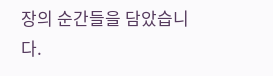장의 순간들을 담았습니다.